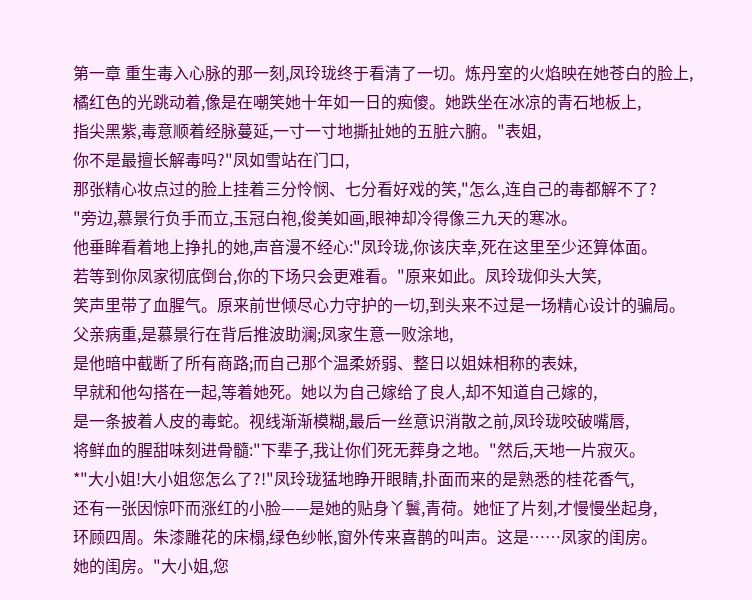第一章 重生毒入心脉的那一刻,凤玲珑终于看清了一切。炼丹室的火焰映在她苍白的脸上,
橘红色的光跳动着,像是在嘲笑她十年如一日的痴傻。她跌坐在冰凉的青石地板上,
指尖黑紫,毒意顺着经脉蔓延,一寸一寸地撕扯她的五脏六腑。"表姐,
你不是最擅长解毒吗?"凤如雪站在门口,
那张精心妆点过的脸上挂着三分怜悯、七分看好戏的笑,"怎么,连自己的毒都解不了?
"旁边,慕景行负手而立,玉冠白袍,俊美如画,眼神却冷得像三九天的寒冰。
他垂眸看着地上挣扎的她,声音漫不经心:"凤玲珑,你该庆幸,死在这里至少还算体面。
若等到你凤家彻底倒台,你的下场只会更难看。"原来如此。凤玲珑仰头大笑,
笑声里带了血腥气。原来前世倾尽心力守护的一切,到头来不过是一场精心设计的骗局。
父亲病重,是慕景行在背后推波助澜;凤家生意一败涂地,
是他暗中截断了所有商路;而自己那个温柔娇弱、整日以姐妹相称的表妹,
早就和他勾搭在一起,等着她死。她以为自己嫁给了良人,却不知道自己嫁的,
是一条披着人皮的毒蛇。视线渐渐模糊,最后一丝意识消散之前,凤玲珑咬破嘴唇,
将鲜血的腥甜味刻进骨髓:"下辈子,我让你们死无葬身之地。"然后,天地一片寂灭。
*"大小姐!大小姐您怎么了?!"凤玲珑猛地睁开眼睛,扑面而来的是熟悉的桂花香气,
还有一张因惊吓而涨红的小脸——是她的贴身丫鬟,青荷。她怔了片刻,才慢慢坐起身,
环顾四周。朱漆雕花的床榻,绿色纱帐,窗外传来喜鹊的叫声。这是……凤家的闺房。
她的闺房。"大小姐,您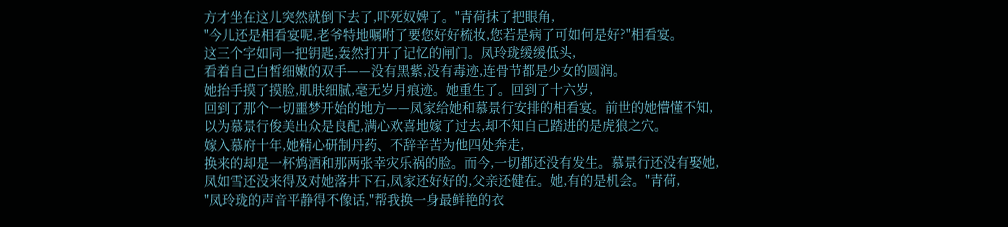方才坐在这儿突然就倒下去了,吓死奴婢了。"青荷抹了把眼角,
"今儿还是相看宴呢,老爷特地嘱咐了要您好好梳妆,您若是病了可如何是好?"相看宴。
这三个字如同一把钥匙,轰然打开了记忆的闸门。凤玲珑缓缓低头,
看着自己白皙细嫩的双手——没有黑紫,没有毒迹,连骨节都是少女的圆润。
她抬手摸了摸脸,肌肤细腻,毫无岁月痕迹。她重生了。回到了十六岁,
回到了那个一切噩梦开始的地方——凤家给她和慕景行安排的相看宴。前世的她懵懂不知,
以为慕景行俊美出众是良配,满心欢喜地嫁了过去,却不知自己踏进的是虎狼之穴。
嫁入慕府十年,她精心研制丹药、不辞辛苦为他四处奔走,
换来的却是一杯鸩酒和那两张幸灾乐祸的脸。而今,一切都还没有发生。慕景行还没有娶她,
凤如雪还没来得及对她落井下石,凤家还好好的,父亲还健在。她,有的是机会。"青荷,
"凤玲珑的声音平静得不像话,"帮我换一身最鲜艳的衣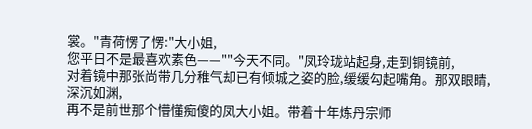裳。"青荷愣了愣:"大小姐,
您平日不是最喜欢素色——""今天不同。"凤玲珑站起身,走到铜镜前,
对着镜中那张尚带几分稚气却已有倾城之姿的脸,缓缓勾起嘴角。那双眼睛,深沉如渊,
再不是前世那个懵懂痴傻的凤大小姐。带着十年炼丹宗师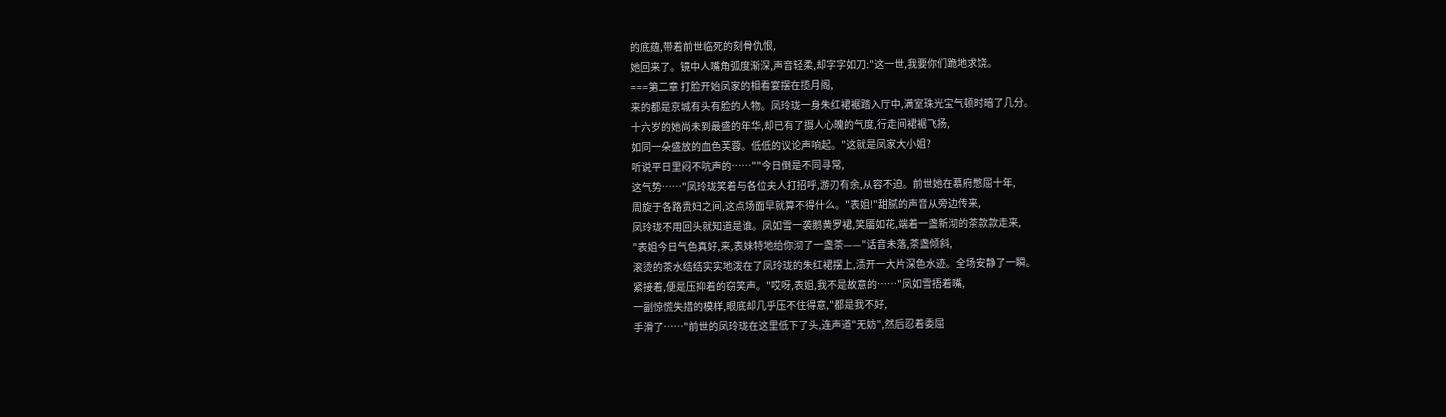的底蕴,带着前世临死的刻骨仇恨,
她回来了。镜中人嘴角弧度渐深,声音轻柔,却字字如刀:"这一世,我要你们跪地求饶。
===第二章 打脸开始凤家的相看宴摆在揽月阁,
来的都是京城有头有脸的人物。凤玲珑一身朱红裙裾踏入厅中,满室珠光宝气顿时暗了几分。
十六岁的她尚未到最盛的年华,却已有了摄人心魄的气度,行走间裙裾飞扬,
如同一朵盛放的血色芙蓉。低低的议论声响起。"这就是凤家大小姐?
听说平日里闷不吭声的……""今日倒是不同寻常,
这气势……"凤玲珑笑着与各位夫人打招呼,游刃有余,从容不迫。前世她在慕府憋屈十年,
周旋于各路贵妇之间,这点场面早就算不得什么。"表姐!"甜腻的声音从旁边传来,
凤玲珑不用回头就知道是谁。凤如雪一袭鹅黄罗裙,笑靥如花,端着一盏新沏的茶款款走来,
"表姐今日气色真好,来,表妹特地给你沏了一盏茶——"话音未落,茶盏倾斜,
滚烫的茶水结结实实地泼在了凤玲珑的朱红裙摆上,渍开一大片深色水迹。全场安静了一瞬。
紧接着,便是压抑着的窃笑声。"哎呀,表姐,我不是故意的……"凤如雪捂着嘴,
一副惊慌失措的模样,眼底却几乎压不住得意,"都是我不好,
手滑了……"前世的凤玲珑在这里低下了头,连声道"无妨",然后忍着委屈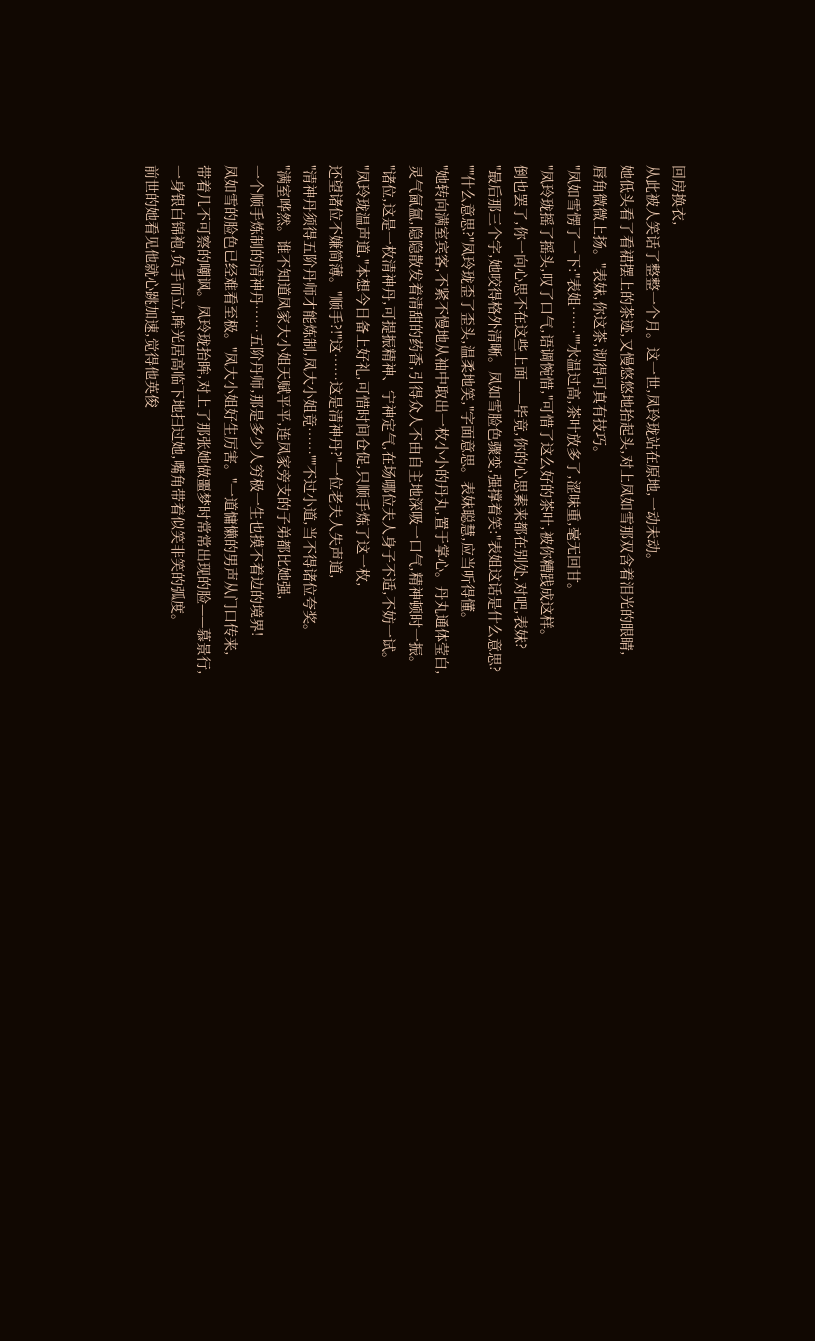回房换衣,
从此被人笑话了整整一个月。这一世,凤玲珑站在原地,一动未动。
她低头看了看裙摆上的茶迹,又慢悠悠地抬起头,对上凤如雪那双含着泪光的眼睛,
唇角微微上扬。"表妹,你这茶,沏得可真有技巧。
"凤如雪愣了一下:"表姐……""水温过高,茶叶放多了,涩味重,毫无回甘。
"凤玲珑摇了摇头,叹了口气,语调惋惜,"可惜了这么好的茶叶,被你糟践成这样。
倒也罢了,你一向心思不在这些上面——毕竟,你的心思素来都在别处,对吧,表妹?
"最后那三个字,她咬得格外清晰。凤如雪脸色骤变,强撑着笑:"表姐这话是什么意思?
""什么意思?"凤玲珑歪了歪头,温柔地笑,"字面意思。表妹聪慧,应当听得懂。
"她转向满室宾客,不紧不慢地从袖中取出一枚小小的丹丸,置于掌心。丹丸通体莹白,
灵气氤氲,隐隐散发着清甜的药香,引得众人不由自主地深吸一口气,精神顿时一振。
"诸位,这是一枚清神丹,可提振精神、宁神定气,在场哪位夫人身子不适,不妨一试。
"凤玲珑温声道,"本想今日备上好礼,可惜时间仓促,只顺手炼了这一枚,
还望诸位不嫌简薄。"顺手?!"这……这是清神丹?"一位老夫人失声道,
"清神丹须得五阶丹师才能炼制,凤大小姐竟……""不过小道,当不得诸位夸奖。
"满室哗然。谁不知道凤家大小姐天赋平平,连凤家旁支的子弟都比她强,
一个顺手炼制的清神丹……五阶丹师,那是多少人穷极一生也摸不着边的境界!
凤如雪的脸色已经难看至极。"凤大小姐好生厉害。"一道慵懒的男声从门口传来,
带着几不可察的嘲讽。凤玲珑抬眸,对上了那张她做噩梦时常常出现的脸——慕景行,
一身银白锦袍,负手而立,眸光居高临下地扫过她,嘴角带着似笑非笑的弧度。
前世的她看见他就心跳加速,觉得他英俊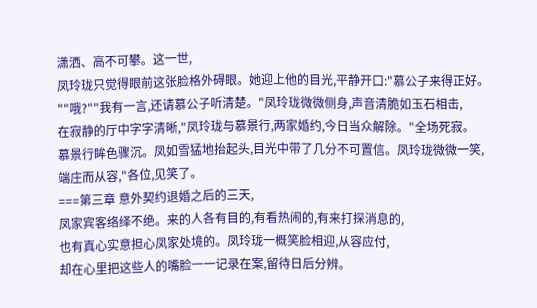潇洒、高不可攀。这一世,
凤玲珑只觉得眼前这张脸格外碍眼。她迎上他的目光,平静开口:"慕公子来得正好。
""哦?""我有一言,还请慕公子听清楚。"凤玲珑微微侧身,声音清脆如玉石相击,
在寂静的厅中字字清晰,"凤玲珑与慕景行,两家婚约,今日当众解除。"全场死寂。
慕景行眸色骤沉。凤如雪猛地抬起头,目光中带了几分不可置信。凤玲珑微微一笑,
端庄而从容,"各位,见笑了。
===第三章 意外契约退婚之后的三天,
凤家宾客络绎不绝。来的人各有目的,有看热闹的,有来打探消息的,
也有真心实意担心凤家处境的。凤玲珑一概笑脸相迎,从容应付,
却在心里把这些人的嘴脸一一记录在案,留待日后分辨。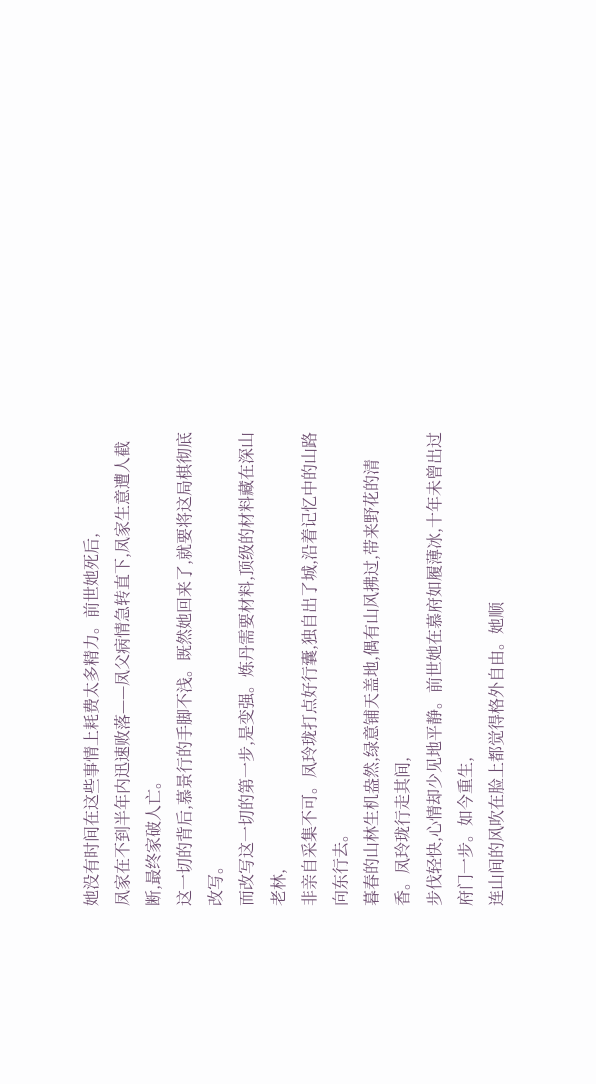她没有时间在这些事情上耗费太多精力。前世她死后,
凤家在不到半年内迅速败落——凤父病情急转直下,凤家生意遭人截断,最终家破人亡。
这一切的背后,慕景行的手脚不浅。既然她回来了,就要将这局棋彻底改写。
而改写这一切的第一步,是变强。炼丹需要材料,顶级的材料藏在深山老林,
非亲自采集不可。凤玲珑打点好行囊,独自出了城,沿着记忆中的山路向东行去。
暮春的山林生机盎然,绿意铺天盖地,偶有山风拂过,带来野花的清香。凤玲珑行走其间,
步伐轻快,心情却少见地平静。前世她在慕府如履薄冰,十年未曾出过府门一步。如今重生,
连山间的风吹在脸上都觉得格外自由。她顺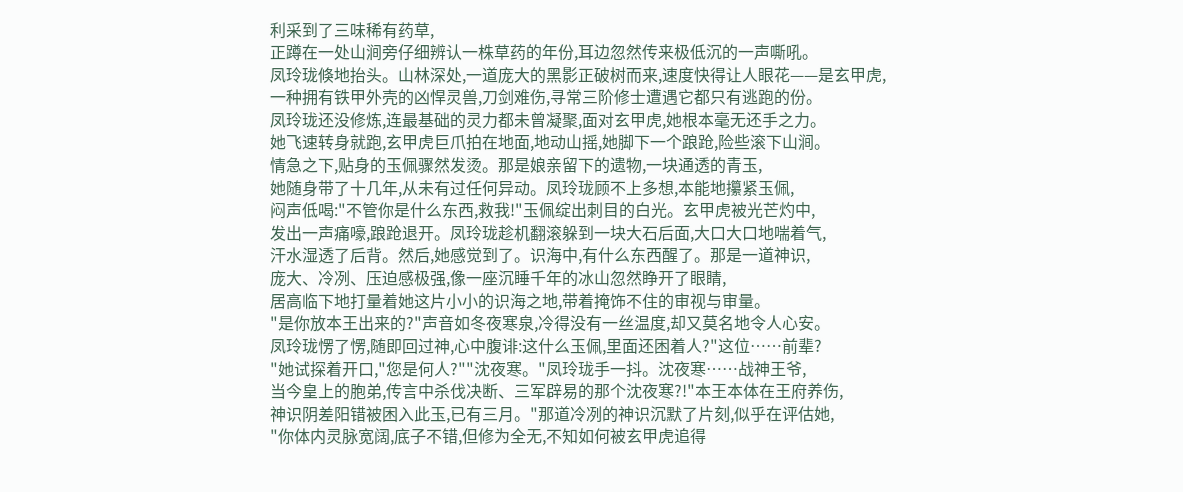利采到了三味稀有药草,
正蹲在一处山涧旁仔细辨认一株草药的年份,耳边忽然传来极低沉的一声嘶吼。
凤玲珑倏地抬头。山林深处,一道庞大的黑影正破树而来,速度快得让人眼花——是玄甲虎,
一种拥有铁甲外壳的凶悍灵兽,刀剑难伤,寻常三阶修士遭遇它都只有逃跑的份。
凤玲珑还没修炼,连最基础的灵力都未曾凝聚,面对玄甲虎,她根本毫无还手之力。
她飞速转身就跑,玄甲虎巨爪拍在地面,地动山摇,她脚下一个踉跄,险些滚下山涧。
情急之下,贴身的玉佩骤然发烫。那是娘亲留下的遗物,一块通透的青玉,
她随身带了十几年,从未有过任何异动。凤玲珑顾不上多想,本能地攥紧玉佩,
闷声低喝:"不管你是什么东西,救我!"玉佩绽出刺目的白光。玄甲虎被光芒灼中,
发出一声痛嚎,踉跄退开。凤玲珑趁机翻滚躲到一块大石后面,大口大口地喘着气,
汗水湿透了后背。然后,她感觉到了。识海中,有什么东西醒了。那是一道神识,
庞大、冷冽、压迫感极强,像一座沉睡千年的冰山忽然睁开了眼睛,
居高临下地打量着她这片小小的识海之地,带着掩饰不住的审视与审量。
"是你放本王出来的?"声音如冬夜寒泉,冷得没有一丝温度,却又莫名地令人心安。
凤玲珑愣了愣,随即回过神,心中腹诽:这什么玉佩,里面还困着人?"这位……前辈?
"她试探着开口,"您是何人?""沈夜寒。"凤玲珑手一抖。沈夜寒……战神王爷,
当今皇上的胞弟,传言中杀伐决断、三军辟易的那个沈夜寒?!"本王本体在王府养伤,
神识阴差阳错被困入此玉,已有三月。"那道冷冽的神识沉默了片刻,似乎在评估她,
"你体内灵脉宽阔,底子不错,但修为全无,不知如何被玄甲虎追得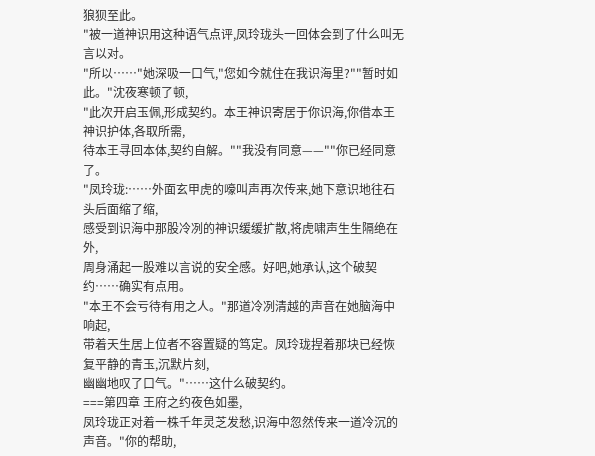狼狈至此。
"被一道神识用这种语气点评,凤玲珑头一回体会到了什么叫无言以对。
"所以……"她深吸一口气,"您如今就住在我识海里?""暂时如此。"沈夜寒顿了顿,
"此次开启玉佩,形成契约。本王神识寄居于你识海,你借本王神识护体,各取所需,
待本王寻回本体,契约自解。""我没有同意——""你已经同意了。
"凤玲珑:……外面玄甲虎的嚎叫声再次传来,她下意识地往石头后面缩了缩,
感受到识海中那股冷冽的神识缓缓扩散,将虎啸声生生隔绝在外,
周身涌起一股难以言说的安全感。好吧,她承认,这个破契约……确实有点用。
"本王不会亏待有用之人。"那道冷冽清越的声音在她脑海中响起,
带着天生居上位者不容置疑的笃定。凤玲珑捏着那块已经恢复平静的青玉,沉默片刻,
幽幽地叹了口气。"……这什么破契约。
===第四章 王府之约夜色如墨,
凤玲珑正对着一株千年灵芝发愁,识海中忽然传来一道冷沉的声音。"你的帮助,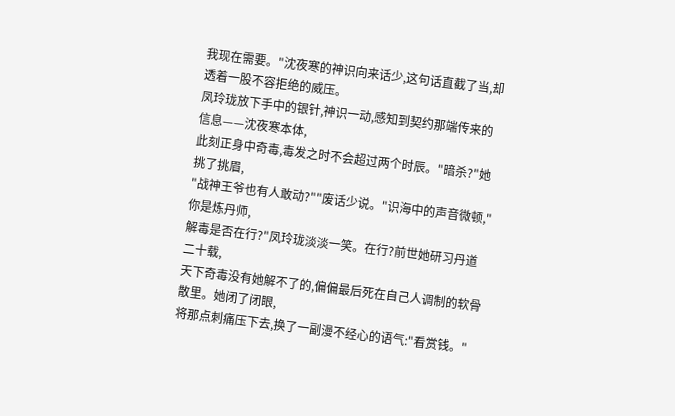我现在需要。"沈夜寒的神识向来话少,这句话直截了当,却透着一股不容拒绝的威压。
凤玲珑放下手中的银针,神识一动,感知到契约那端传来的信息——沈夜寒本体,
此刻正身中奇毒,毒发之时不会超过两个时辰。"暗杀?"她挑了挑眉,
"战神王爷也有人敢动?""废话少说。"识海中的声音微顿,"你是炼丹师,
解毒是否在行?"凤玲珑淡淡一笑。在行?前世她研习丹道二十载,
天下奇毒没有她解不了的,偏偏最后死在自己人调制的软骨散里。她闭了闭眼,
将那点刺痛压下去,换了一副漫不经心的语气:"看赏钱。"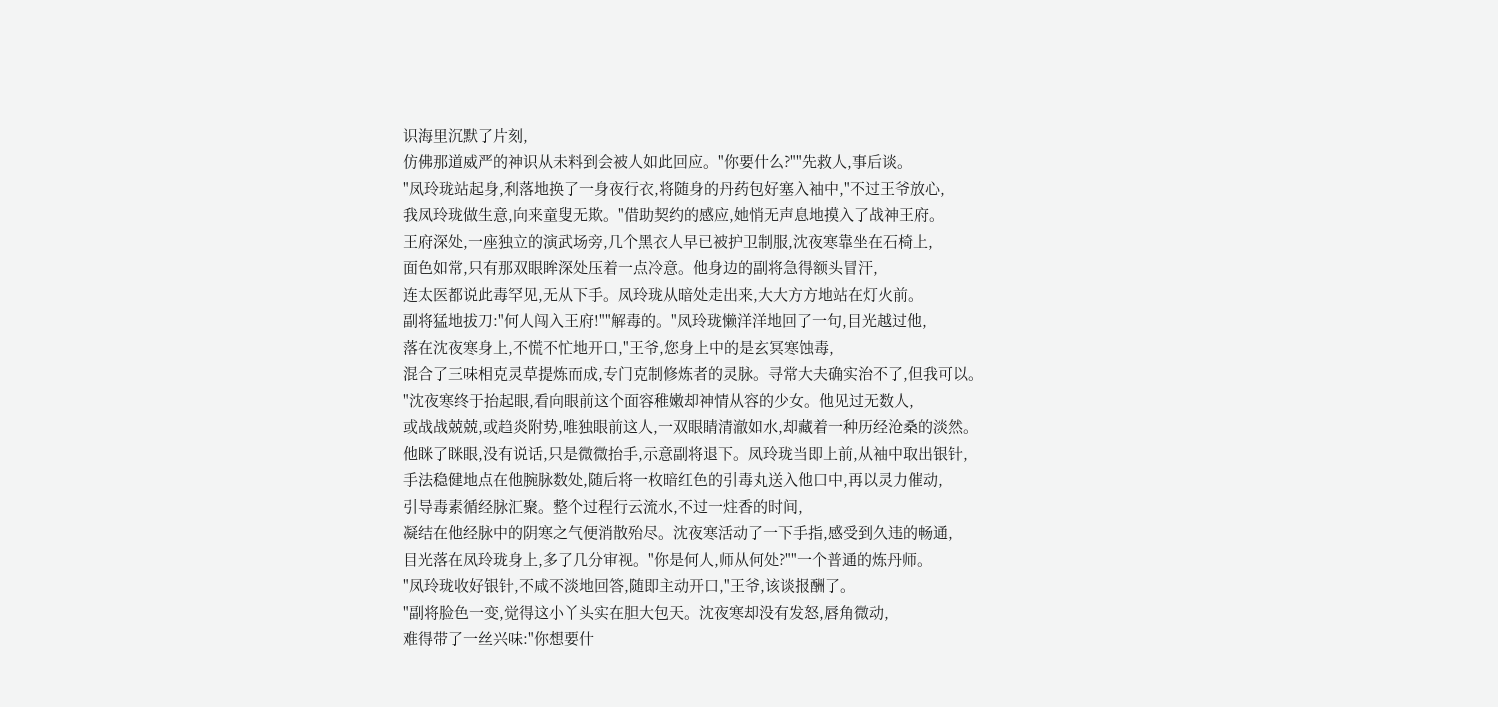识海里沉默了片刻,
仿佛那道威严的神识从未料到会被人如此回应。"你要什么?""先救人,事后谈。
"凤玲珑站起身,利落地换了一身夜行衣,将随身的丹药包好塞入袖中,"不过王爷放心,
我凤玲珑做生意,向来童叟无欺。"借助契约的感应,她悄无声息地摸入了战神王府。
王府深处,一座独立的演武场旁,几个黑衣人早已被护卫制服,沈夜寒靠坐在石椅上,
面色如常,只有那双眼眸深处压着一点冷意。他身边的副将急得额头冒汗,
连太医都说此毒罕见,无从下手。凤玲珑从暗处走出来,大大方方地站在灯火前。
副将猛地拔刀:"何人闯入王府!""解毒的。"凤玲珑懒洋洋地回了一句,目光越过他,
落在沈夜寒身上,不慌不忙地开口,"王爷,您身上中的是玄冥寒蚀毒,
混合了三味相克灵草提炼而成,专门克制修炼者的灵脉。寻常大夫确实治不了,但我可以。
"沈夜寒终于抬起眼,看向眼前这个面容稚嫩却神情从容的少女。他见过无数人,
或战战兢兢,或趋炎附势,唯独眼前这人,一双眼睛清澈如水,却藏着一种历经沧桑的淡然。
他眯了眯眼,没有说话,只是微微抬手,示意副将退下。凤玲珑当即上前,从袖中取出银针,
手法稳健地点在他腕脉数处,随后将一枚暗红色的引毒丸送入他口中,再以灵力催动,
引导毒素循经脉汇聚。整个过程行云流水,不过一炷香的时间,
凝结在他经脉中的阴寒之气便消散殆尽。沈夜寒活动了一下手指,感受到久违的畅通,
目光落在凤玲珑身上,多了几分审视。"你是何人,师从何处?""一个普通的炼丹师。
"凤玲珑收好银针,不咸不淡地回答,随即主动开口,"王爷,该谈报酬了。
"副将脸色一变,觉得这小丫头实在胆大包天。沈夜寒却没有发怒,唇角微动,
难得带了一丝兴味:"你想要什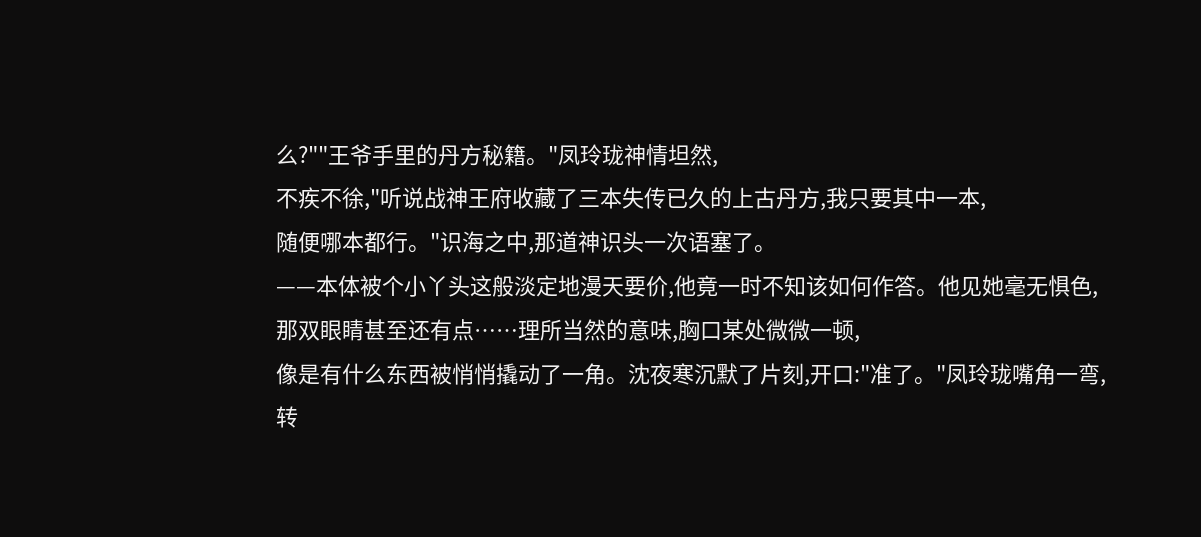么?""王爷手里的丹方秘籍。"凤玲珑神情坦然,
不疾不徐,"听说战神王府收藏了三本失传已久的上古丹方,我只要其中一本,
随便哪本都行。"识海之中,那道神识头一次语塞了。
——本体被个小丫头这般淡定地漫天要价,他竟一时不知该如何作答。他见她毫无惧色,
那双眼睛甚至还有点……理所当然的意味,胸口某处微微一顿,
像是有什么东西被悄悄撬动了一角。沈夜寒沉默了片刻,开口:"准了。"凤玲珑嘴角一弯,
转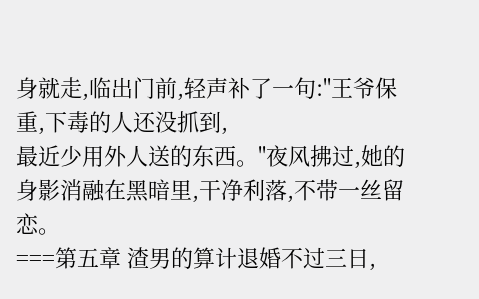身就走,临出门前,轻声补了一句:"王爷保重,下毒的人还没抓到,
最近少用外人送的东西。"夜风拂过,她的身影消融在黑暗里,干净利落,不带一丝留恋。
===第五章 渣男的算计退婚不过三日,